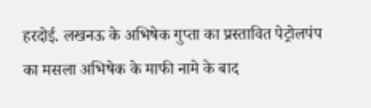हरदोई. लखनऊ के अभिषेक गुप्ता का प्रस्तावित पेट्रोलपंप का मसला अभिषेक के माफी नामे के बाद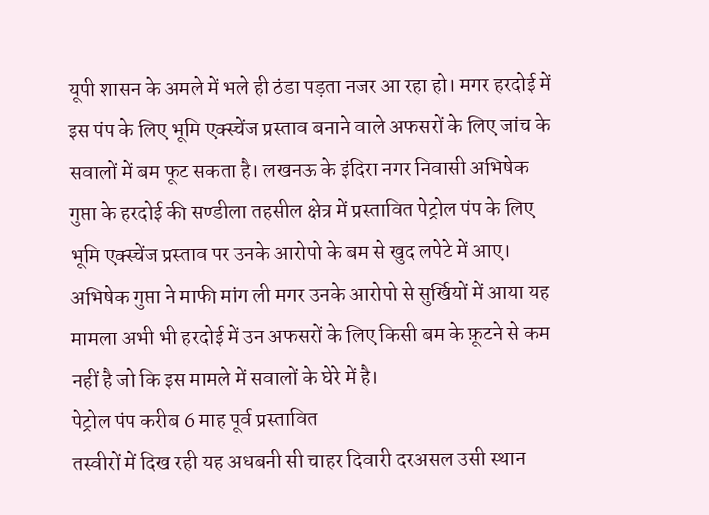यूपी शासन के अमले में भले ही ठंडा पड़ता नजर आ रहा हो। मगर हरदोई में इस पंप के लिए भूमि एक्स्चेंज प्रस्ताव बनाने वाले अफसरों के लिए जांच के सवालों में बम फूट सकता है। लखनऊ के इंदिरा नगर निवासी अभिषेक गुप्ता के हरदोई की सण्डीला तहसील क्षेत्र में प्रस्तावित पेट्रोल पंप के लिए भूमि एक्स्चेंज प्रस्ताव पर उनके आरोपो के बम से खुद लपेटे में आए। अभिषेक गुप्ता ने माफी मांग ली मगर उनके आरोपो से सुर्खियों में आया यह मामला अभी भी हरदोई में उन अफसरों के लिए किसी बम के फ़ूटने से कम नहीं है जो कि इस मामले में सवालों के घेरे में है।
पेट्रोल पंप करीब 6 माह पूर्व प्रस्तावित
तस्वीरों में दिख रही यह अधबनी सी चाहर दिवारी दरअसल उसी स्थान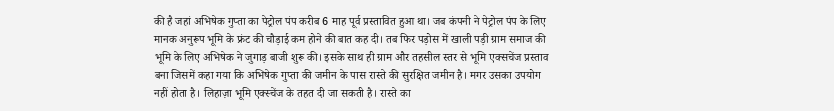की है जहां अभिषेक गुप्ता का पेट्रोल पंप करीब 6 माह पूर्व प्रस्तावित हुआ था। जब कंपनी ने पेट्रोल पंप के लिए मानक अनुरूप भूमि के फ्रंट की चौड़ाई कम होने की बात कह दी। तब फिर पड़ोस में खाली पड़ी ग्राम समाज की भूमि के लिए अभिषेक ने जुगाड़ बाजी शुरू की। इसके साथ ही ग्राम और तहसील स्तर से भूमि एक्सचेंज प्रस्ताव बना जिसमें कहा गया कि अभिषेक गुप्ता की जमीन के पास रास्ते की सुरक्षित जमीन है। मगर उसका उपयोग नहीं होता है। लिहाज़ा भूमि एक्स्चेंज के तहत दी जा सकती है। रास्ते का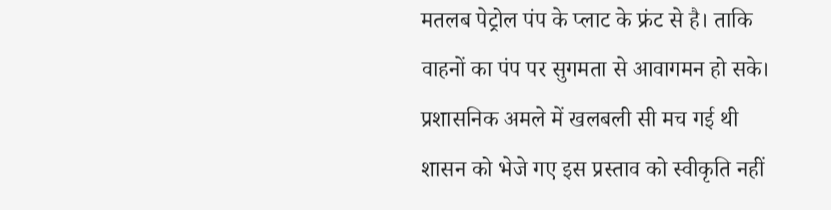मतलब पेट्रोल पंप के प्लाट के फ्रंट से है। ताकि वाहनों का पंप पर सुगमता से आवागमन हो सके।
प्रशासनिक अमले में खलबली सी मच गई थी
शासन को भेजे गए इस प्रस्ताव को स्वीकृति नहीं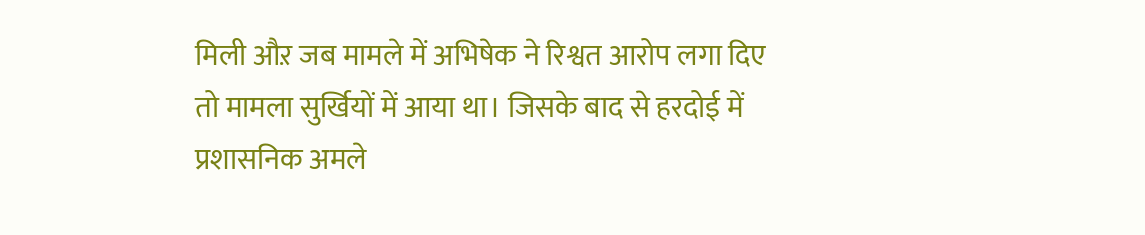मिली औऱ जब मामले में अभिषेक ने रिश्वत आरोप लगा दिए तो मामला सुर्खियों में आया था। जिसके बाद से हरदोई में प्रशासनिक अमले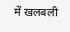में खलबली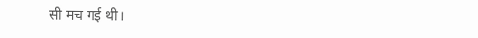सी मच गई थी।